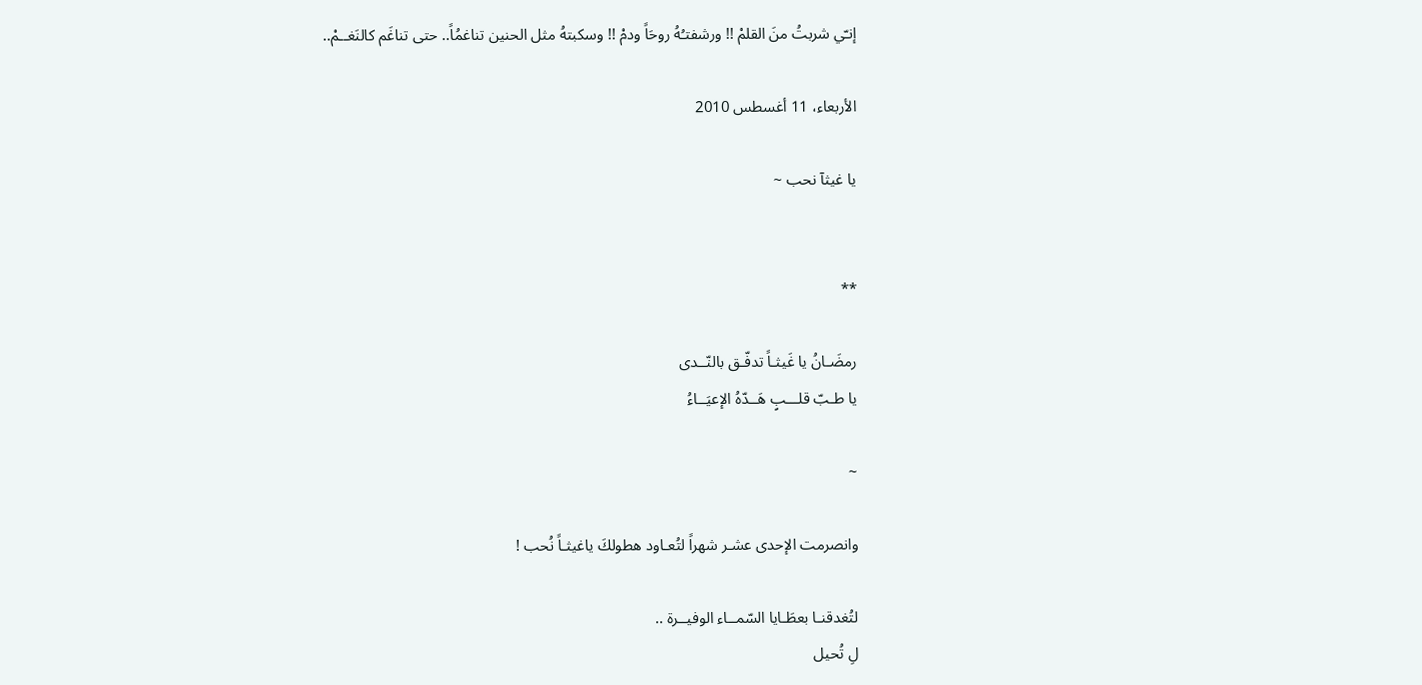إنـّي شربتُ منَ القلمْ !! ورشفتـُهُ روحَاً ودمْ !! وسكبتهُ مثل الحنين تناغمُاً.. حتى تناغَم كالنَغــمْ..

الأربعاء، 11 أغسطس 2010

يا غيثآ نحب ~


**

رمضَـانُ يا غَيثـاً تدفّـق بالنّــدى
يا طـبّ قلـــبٍ هَــدّهُ الإعيَــاءُ

~

وانصرمت الإحدى عشـر شهراً لتُعـاود هطولكَ ياغيثـاً نُحب !

لتُغدقنـا بعطَـايا السّمــاء الوفيــرة ..
لِ تُحيل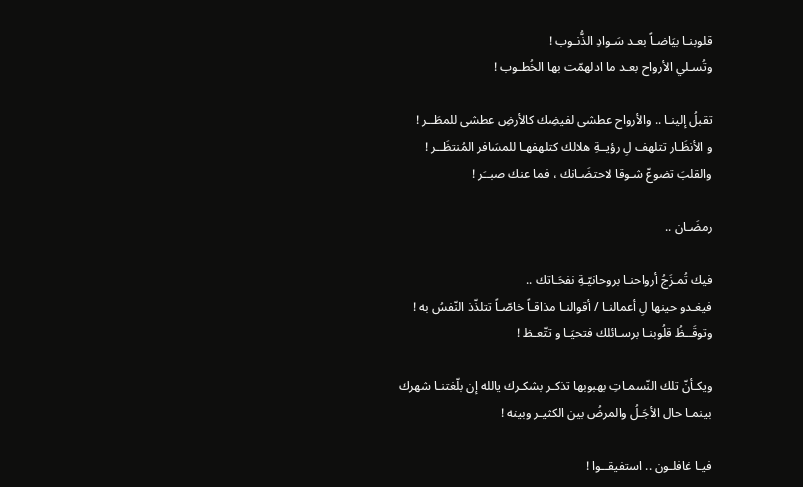قلوبنـا بيَاضـاً بعـد سَـوادِ الذُّنـوب !
وتُسـلي الأرواح بعـد ما ادلهمّت بها الخُطـوب !

تقبلُ إلينـا .. والأرواح عطشى لفيضِك كالأرضِ عطشى للمطَــر !
و الأنظَـار تتلهف لِ رؤيــةِ هلالك كتلهفهـا للمسَافر المُنتظَــر !
والقلبَ تضوعّ شـوقا لاحتضَـانك ، فما عنك صبــَر !

رمضَـان ..

فيك تُمـزَجُ أرواحنـا بروحانيّـةِ نفحَـاتك ..
فيغـدو حينها لِ أعمالنـا / أقوالنـا مذاقـاً خاصّـاً تتلذّذ النّفسُ به !
وتوقَــظُ قلُوبنـا برسـائلك فتحيَـا و تتّعـظ !

ويكـأنّ تلك النّسمـاتِ بهبوبها تذكـر بشكـرك يالله إن بلّغتنـا شهرك
بينمـا حال الأجَـلُ والمرضُ بين الكثيـر وبينه !

فيـا غافلـون .. استفيقــوا !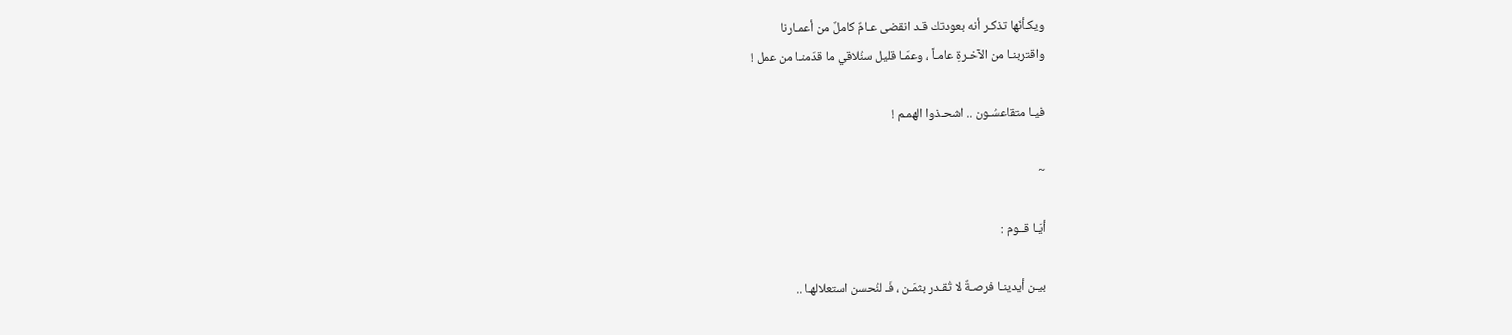ويكـأنّها تذكـر أنه بعودتك قـد انقضى عـامٌ كاملٌ من أعمـارنا
واقتربنـا من الآخـرةِ عامـاً ، وعمّـا قليل سنُلاقي ما قدّمنـا من عمل !

فيـا متقاعسُـون .. اشحـذوا الهمـم !

~

أيَـا قــوم :

بيـن أيدينـا فرصـةٌ لا تُقـدر بثمَـن ، فَـ لنُحسن استعلالهـا ..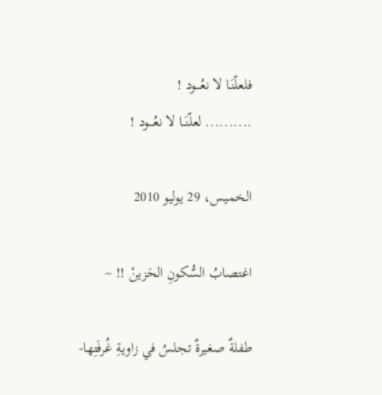فلعلّنَـا لا نعُـــود !
.......... لعلّنَــا لا نعُـــود !

الخميس، 29 يوليو 2010

اغتصابُ السُّكونِ الحَزينْ !! ~

طفلةٌ صغيرةٌ تجلسُ في زاويةِ غُرفَتِها-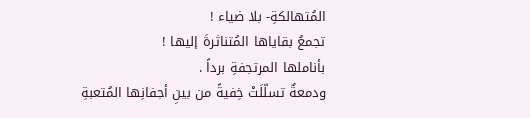المُتهالكةِ- بلا ضياء !
تجمعُ بقاياها المُتناثرةَ إليها !
بأناملها المرتجفةِ برداً .
ودمعةٌ تسلّلَتْ خِفيةً من بينِ أجفانِها المُتعبةِ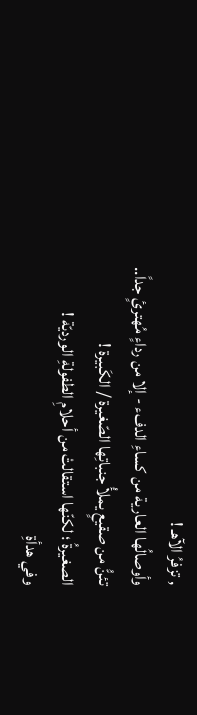, تزفرُ الآهـ !
وأوصالُها العارية من كساءِ الدفء - إلا من رداءٍ مُهترئٍ جداً..
تئنُّ من صقيعٍ يملأُ جنباتِها الصّغيرة / الكَبيرة !
الصغيرةُ ؛ لكنّها استقالتْ من أحلامِ الطفولةِ الورديّة !
وفي هدأةِ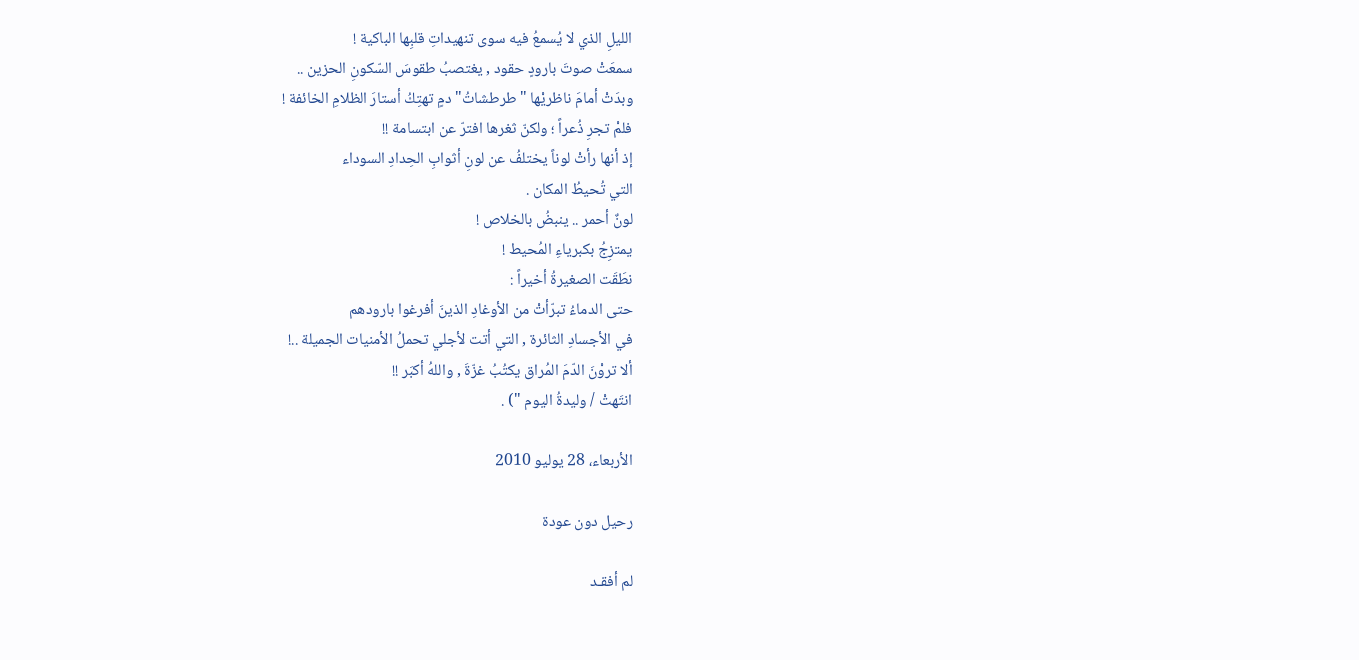الليلِ الذي لا يُسمعُ فيه سوى تنهيداتِ قلبِها الباكية !
سمعَتْ صوتَ بارودٍ حقود , يغتصبُ طقوسَ السّكونِ الحزين ..
وبدَتْ أمامَ ناظريْها "طرطشاتُ" دمٍ تهتِكُ أستارَ الظلامِ الخائفة !
فلمْ تجرِ ذُعراً ؛ ولكنّ ثغرها افترّ عن ابتسامة !!
إذ أنها رأتْ لوناً يختلفُ عن لونِ أثوابِ الحِدادِ السوداء
التي تُحيطُ المكان .
لونٌ أحمر .. ينبضُ بالخلاص !
يمتزِجُ بكبرياءِ المُحيط !
نطَقَت الصغيرةُ أخيراً :
حتى الدماءُ تبرّأتْ من الأوغادِ الذينَ أفرغوا بارودهم
في الأجسادِ الثائرة , التي أتت لأجلي تحملُ الأمنيات الجميلة ..!
ألا تروْنَ الدّمَ المُراق يكتُبُ غزّةَ , واللهُ أكبَر !!
انتَهتْ / وليدةُ اليوم ") .

الأربعاء، 28 يوليو 2010

رحيل دون عودة

لم أفقـد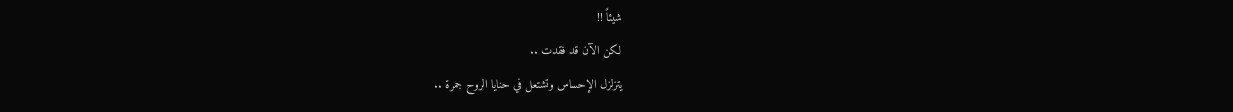شيئاً !!
لكن الآن قد فقدت ..
يتزلزل الإحساس وتشتعل في حنايا الروح جمرة ..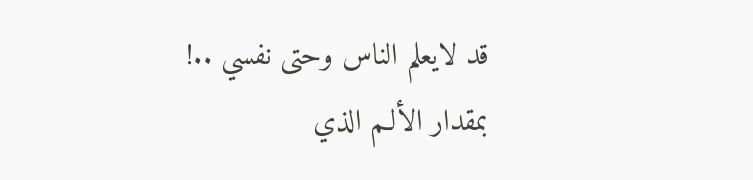قد لايعلم الناس وحتى نفسي ..!
بمقدار الألـم الذي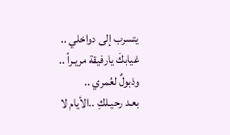يتسرب إلى دواخلي ..
غيابكَ يارفيقة مريـراً ..
وذبولٌ لعُمري ..
بعـد رحيـلكِ ..الأيام لا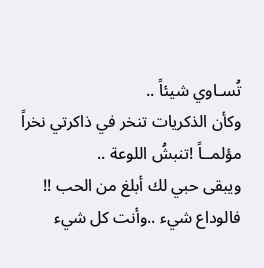تُسـاوي شيئاً ..
وكأن الذكريات تنخر في ذاكرتي نخراً مؤلمــاً !تنبشُ اللوعة ..
ويبقى حبي لك أبلغ من الحب !!
فالوداع شيء ..وأنت كل شيء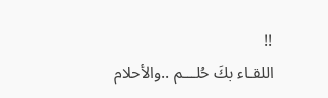!!
اللقـاء بكَ حُلـــم ..والأحلام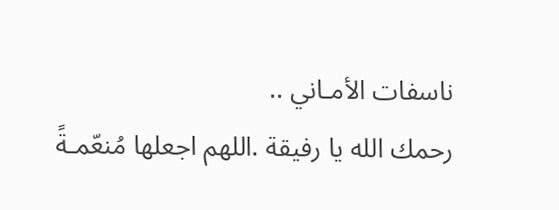ناسفات الأمـاني ..
رحمك الله يا رفيقة .اللهم اجعلها مُنعّمـةً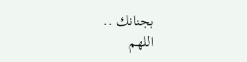بجنانك ..
اللهم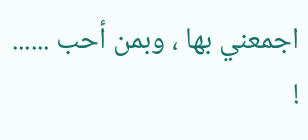اجمعني بها ، وبمن أحب ...... !